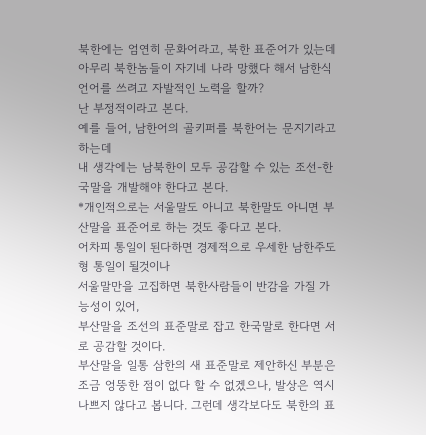북한에는 엄연히 문화어라고, 북한 표준어가 있는데
아무리 북한놈들이 자기네 나라 망했다 해서 남한식 언어를 쓰려고 자발적인 노력을 할까?
난 부정적이라고 본다.
예를 들어, 남한어의 골키퍼를 북한어는 문지기라고 하는데
내 생각에는 남북한이 모두 공감할 수 있는 조선-한국말을 개발해야 한다고 본다.
*개인적으로는 서울말도 아니고 북한말도 아니면 부산말을 표준어로 하는 것도 좋다고 본다.
어차피 통일이 된다하면 경제적으로 우세한 남한주도형 통일이 될것이나
서울말만을 고집하면 북한사람들이 반감을 가질 가능성이 있어,
부산말을 조선의 표준말로 잡고 한국말로 한다면 서로 공감할 것이다.
부산말을 일통 삼한의 새 표준말로 제안하신 부분은 조금 엉뚱한 점이 없다 할 수 없겠으나, 발상은 역시 나쁘지 않다고 봅니다. 그런데 생각보다도 북한의 표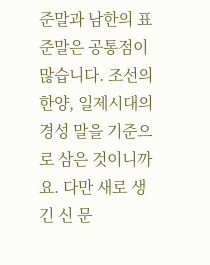준말과 남한의 표준말은 공통점이 많습니다. 조선의 한양, 일제시대의 경성 말을 기준으로 삼은 것이니까요. 다만 새로 생긴 신 문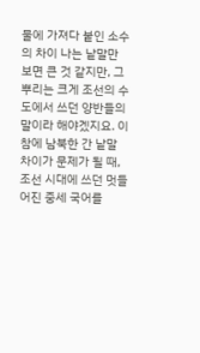물에 가져다 붙인 소수의 차이 나는 낱말만 보면 큰 것 같지만, 그 뿌리는 크게 조선의 수도에서 쓰던 양반들의 말이라 해야겠지요. 이 참에 남북한 간 낱말 차이가 문제가 될 때, 조선 시대에 쓰던 멋들어진 중세 국어를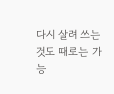다시 살려 쓰는 것도 때로는 가능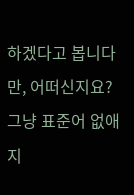하겠다고 봅니다만, 어떠신지요?
그냥 표준어 없애지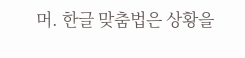머. 한글 맞춤법은 상황을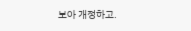보아 개정하고.